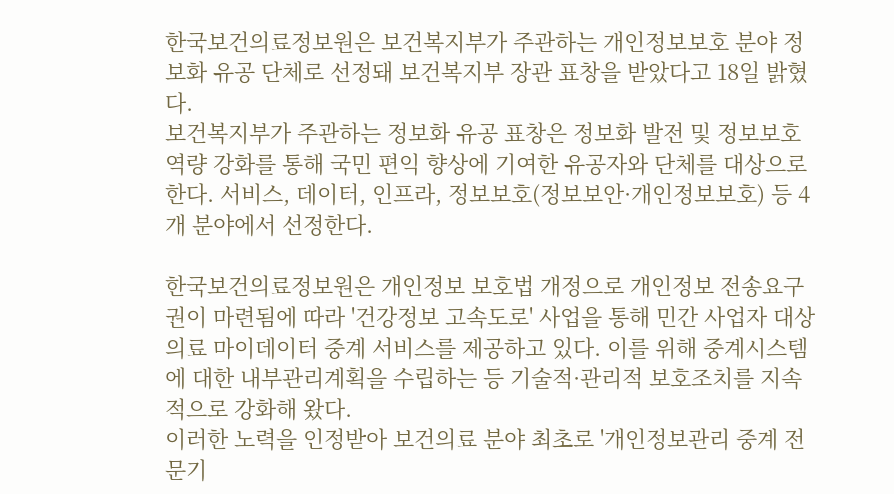한국보건의료정보원은 보건복지부가 주관하는 개인정보보호 분야 정보화 유공 단체로 선정돼 보건복지부 장관 표창을 받았다고 18일 밝혔다.
보건복지부가 주관하는 정보화 유공 표창은 정보화 발전 및 정보보호 역량 강화를 통해 국민 편익 향상에 기여한 유공자와 단체를 대상으로 한다. 서비스, 데이터, 인프라, 정보보호(정보보안·개인정보보호) 등 4개 분야에서 선정한다.

한국보건의료정보원은 개인정보 보호법 개정으로 개인정보 전송요구권이 마련됨에 따라 '건강정보 고속도로' 사업을 통해 민간 사업자 대상 의료 마이데이터 중계 서비스를 제공하고 있다. 이를 위해 중계시스템에 대한 내부관리계획을 수립하는 등 기술적·관리적 보호조치를 지속적으로 강화해 왔다.
이러한 노력을 인정받아 보건의료 분야 최초로 '개인정보관리 중계 전문기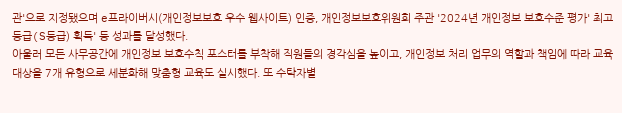관'으로 지정됐으며 e프라이버시(개인정보보호 우수 웹사이트) 인증, 개인정보보호위원회 주관 '2024년 개인정보 보호수준 평가' 최고 등급(S등급) 획득' 등 성과를 달성했다.
아울러 모든 사무공간에 개인정보 보호수칙 포스터를 부착해 직원들의 경각심을 높이고, 개인정보 처리 업무의 역할과 책임에 따라 교육 대상을 7개 유형으로 세분화해 맞춤형 교육도 실시했다. 또 수탁자별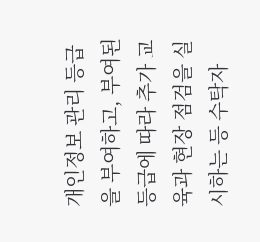개인정보 관리 등급을 부여하고, 부여된 등급에 따라 추가 교육과 현장 점검을 실시하는 등 수탁자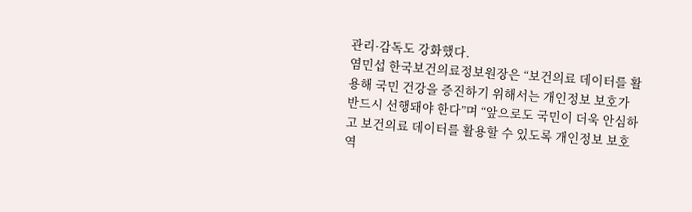관리·감독도 강화했다.
염민섭 한국보건의료정보원장은 “보건의료 데이터를 활용해 국민 건강을 증진하기 위해서는 개인정보 보호가 반드시 선행돼야 한다”며 “앞으로도 국민이 더욱 안심하고 보건의료 데이터를 활용할 수 있도록 개인정보 보호 역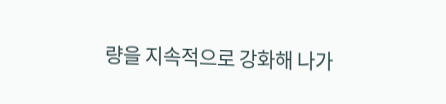량을 지속적으로 강화해 나가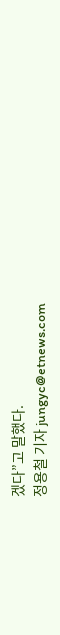겠다”고 말했다.
정용철 기자 jungyc@etnews.com